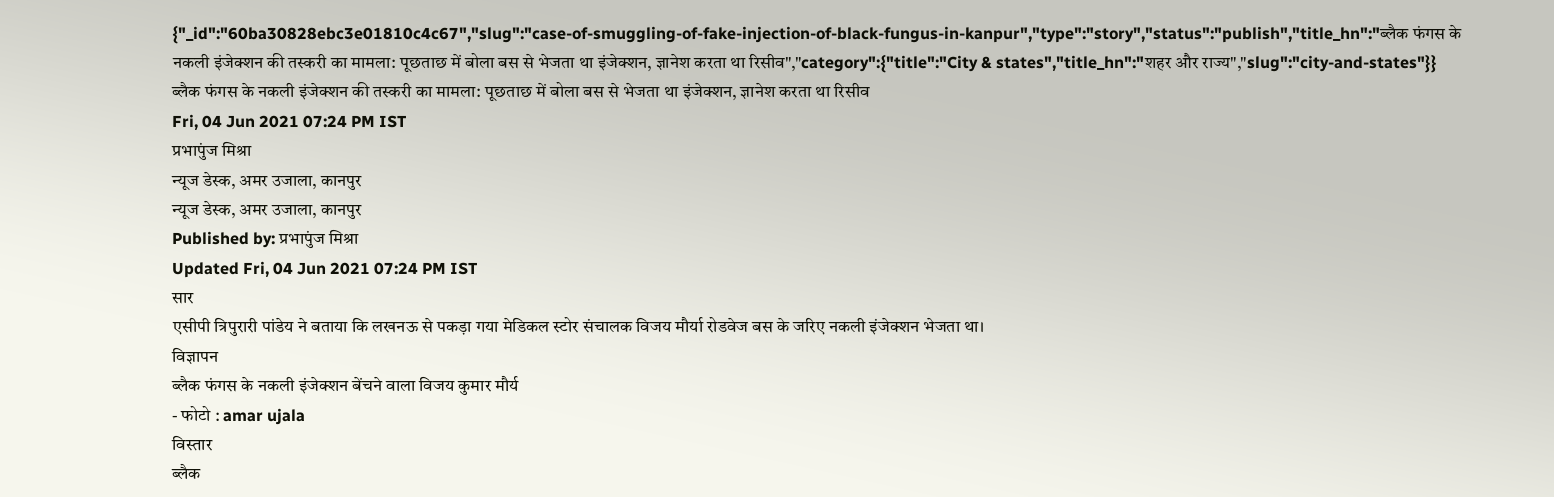{"_id":"60ba30828ebc3e01810c4c67","slug":"case-of-smuggling-of-fake-injection-of-black-fungus-in-kanpur","type":"story","status":"publish","title_hn":"ब्लैक फंगस के नकली इंजेक्शन की तस्करी का मामला: पूछताछ में बोला बस से भेजता था इंजेक्शन, ज्ञानेश करता था रिसीव","category":{"title":"City & states","title_hn":"शहर और राज्य","slug":"city-and-states"}}
ब्लैक फंगस के नकली इंजेक्शन की तस्करी का मामला: पूछताछ में बोला बस से भेजता था इंजेक्शन, ज्ञानेश करता था रिसीव
Fri, 04 Jun 2021 07:24 PM IST
प्रभापुंज मिश्रा
न्यूज डेस्क, अमर उजाला, कानपुर
न्यूज डेस्क, अमर उजाला, कानपुर
Published by: प्रभापुंज मिश्रा
Updated Fri, 04 Jun 2021 07:24 PM IST
सार
एसीपी त्रिपुरारी पांडेय ने बताया कि लखनऊ से पकड़ा गया मेडिकल स्टोर संचालक विजय मौर्या रोडवेज बस के जरिए नकली इंजेक्शन भेजता था।
विज्ञापन
ब्लैक फंगस के नकली इंजेक्शन बेंचने वाला विजय कुमार मौर्य
- फोटो : amar ujala
विस्तार
ब्लैक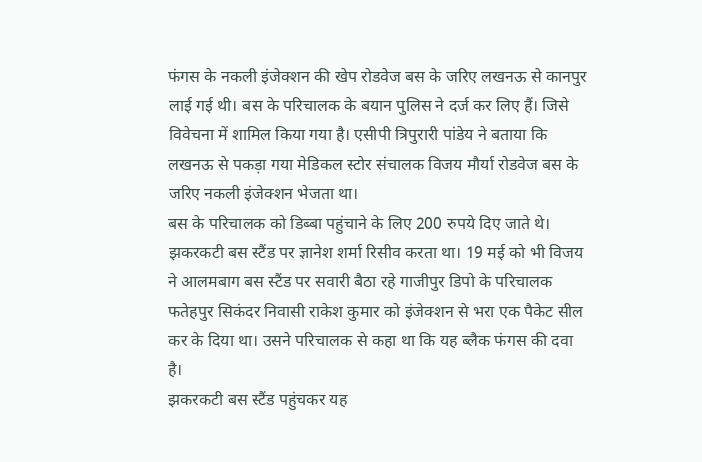फंगस के नकली इंजेक्शन की खेप रोडवेज बस के जरिए लखनऊ से कानपुर लाई गई थी। बस के परिचालक के बयान पुलिस ने दर्ज कर लिए हैं। जिसे विवेचना में शामिल किया गया है। एसीपी त्रिपुरारी पांडेय ने बताया कि लखनऊ से पकड़ा गया मेडिकल स्टोर संचालक विजय मौर्या रोडवेज बस के जरिए नकली इंजेक्शन भेजता था।
बस के परिचालक को डिब्बा पहुंचाने के लिए 200 रुपये दिए जाते थे। झकरकटी बस स्टैंड पर ज्ञानेश शर्मा रिसीव करता था। 19 मई को भी विजय ने आलमबाग बस स्टैंड पर सवारी बैठा रहे गाजीपुर डिपो के परिचालक फतेहपुर सिकंदर निवासी राकेश कुमार को इंजेक्शन से भरा एक पैकेट सील कर के दिया था। उसने परिचालक से कहा था कि यह ब्लैक फंगस की दवा है।
झकरकटी बस स्टैंड पहुंचकर यह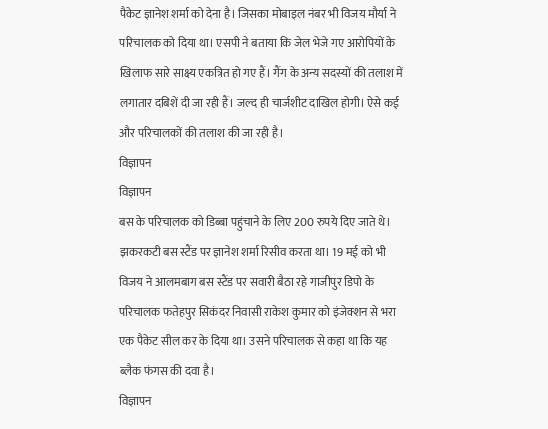पैकेट ज्ञानेश शर्मा को देना है। जिसका मोबाइल नंबर भी विजय मौर्या ने परिचालक को दिया था। एसपी ने बताया कि जेल भेजे गए आरोपियों के खिलाफ सारे साक्ष्य एकत्रित हो गए हैं। गैंग के अन्य सदस्यों की तलाश में लगातार दबिशें दी जा रही हैं। जल्द ही चार्जशीट दाखिल होगी। ऐसे कई और परिचालकों की तलाश की जा रही है।
विज्ञापन
विज्ञापन
बस के परिचालक को डिब्बा पहुंचाने के लिए 200 रुपये दिए जाते थे। झकरकटी बस स्टैंड पर ज्ञानेश शर्मा रिसीव करता था। 19 मई को भी विजय ने आलमबाग बस स्टैंड पर सवारी बैठा रहे गाजीपुर डिपो के परिचालक फतेहपुर सिकंदर निवासी राकेश कुमार को इंजेक्शन से भरा एक पैकेट सील कर के दिया था। उसने परिचालक से कहा था कि यह ब्लैक फंगस की दवा है।
विज्ञापन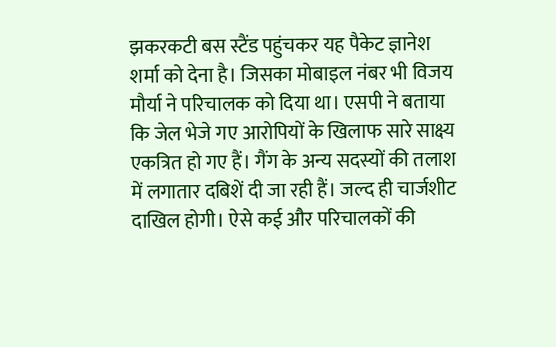झकरकटी बस स्टैंड पहुंचकर यह पैकेट ज्ञानेश शर्मा को देना है। जिसका मोबाइल नंबर भी विजय मौर्या ने परिचालक को दिया था। एसपी ने बताया कि जेल भेजे गए आरोपियों के खिलाफ सारे साक्ष्य एकत्रित हो गए हैं। गैंग के अन्य सदस्यों की तलाश में लगातार दबिशें दी जा रही हैं। जल्द ही चार्जशीट दाखिल होगी। ऐसे कई और परिचालकों की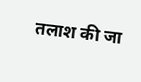तलाश की जा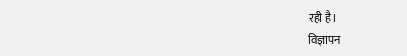रही है।
विज्ञापन